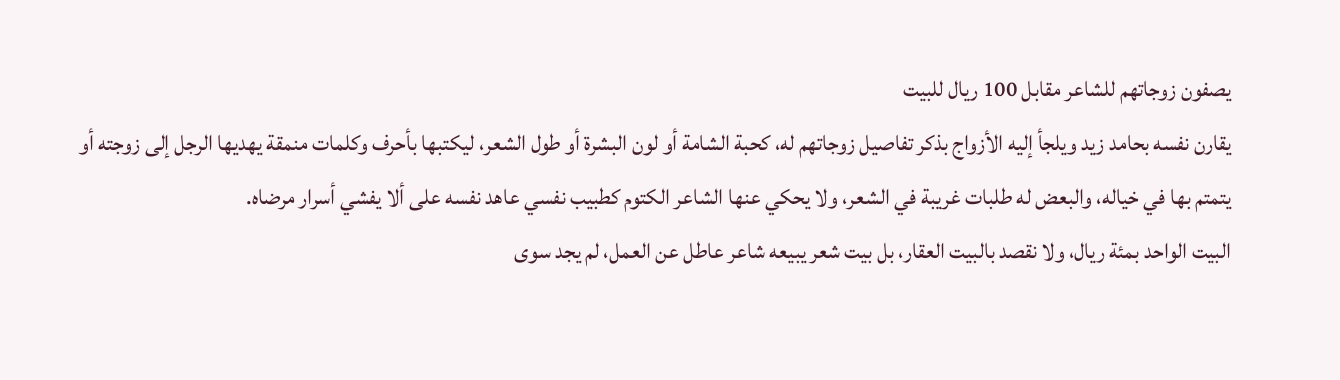يصفون زوجاتهم للشاعر مقابل 100 ريال للبيت
يقارن نفسه بحامد زيد ويلجأ إليه الأزواج بذكر تفاصيل زوجاتهم له، كحبة الشامة أو لون البشرة أو طول الشعر، ليكتبها بأحرف وكلمات منمقة يهديها الرجل إلى زوجته أو يتمتم بها في خياله، والبعض له طلبات غريبة في الشعر، ولا يحكي عنها الشاعر الكتوم كطبيب نفسي عاهد نفسه على ألا يفشي أسرار مرضاه.
البيت الواحد بمئة ريال، ولا نقصد بالبيت العقار، بل بيت شعر يبيعه شاعر عاطل عن العمل، لم يجد سوى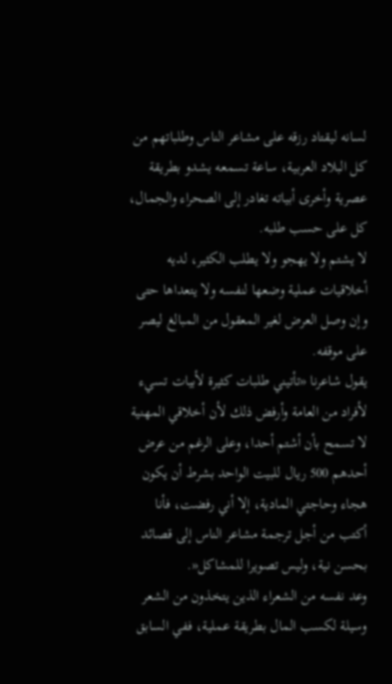لسانه ليقتاد رزقه على مشاعر الناس وطلباتهم من كل البلاد العربية، ساعة تسمعه يشدو بطريقة عصرية وأخرى أبياته تغادر إلى الصحراء والجمال، كل على حسب طلبه.
لا يشتم ولا يهجو ولا يطلب الكثير، لديه أخلاقيات عملية وضعها لنفسه ولا يتعداها حتى وإن وصل العرض لغير المعقول من المبالغ ليصر على موقفه.
يقول شاعرنا «تأتيني طلبات كثيرة لأبيات تسيء لأفراد من العامة وأرفض ذلك لأن أخلاقي المهنية لا تسمح بأن أشتم أحدا، وعلى الرغم من عرض أحدهم 500 ريال للبيت الواحد بشرط أن يكون هجاء وحاجتي المادية، إلا أني رفضت، فأنا أكتب من أجل ترجمة مشاعر الناس إلى قصائد بحسن نية، وليس تصويرا للمشاكل«.
وعد نفسه من الشعراء الذين يتخذون من الشعر وسيلة لكسب المال بطريقة عملية، ففي السابق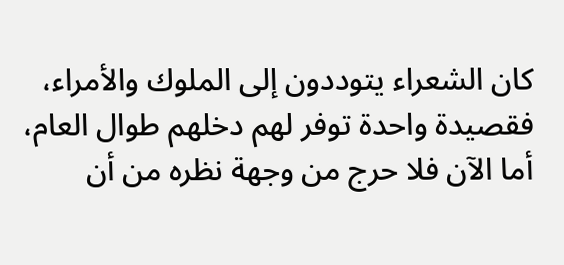كان الشعراء يتوددون إلى الملوك والأمراء، فقصيدة واحدة توفر لهم دخلهم طوال العام، أما الآن فلا حرج من وجهة نظره من أن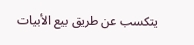يتكسب عن طريق بيع الأبيات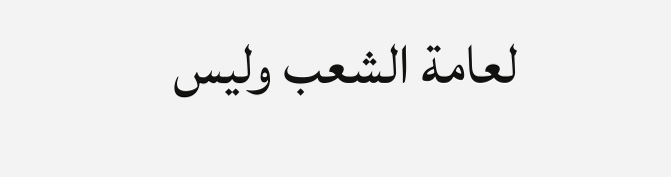لعامة الشعب وليس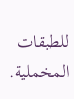للطبقات المخملية.